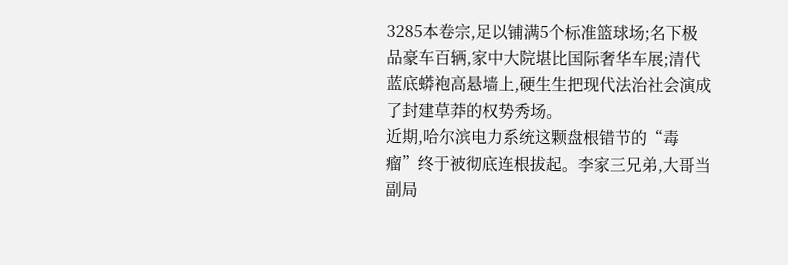3285本卷宗,足以铺满5个标准篮球场;名下极品豪车百辆,家中大院堪比国际奢华车展;清代蓝底蟒袍高悬墙上,硬生生把现代法治社会演成了封建草莽的权势秀场。
近期,哈尔滨电力系统这颗盘根错节的“毒 瘤”终于被彻底连根拔起。李家三兄弟,大哥当副局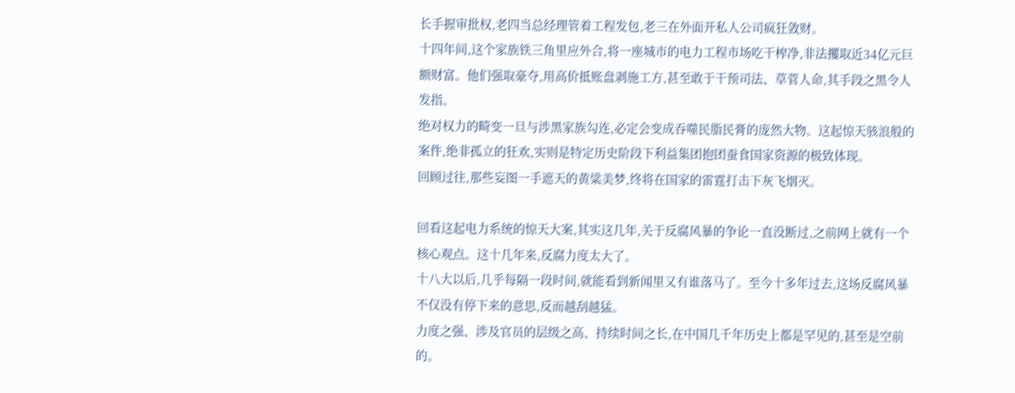长手握审批权,老四当总经理管着工程发包,老三在外面开私人公司疯狂敛财。
十四年间,这个家族铁三角里应外合,将一座城市的电力工程市场吃干榨净,非法攫取近34亿元巨额财富。他们强取豪夺,用高价抵账盘剥施工方,甚至敢于干预司法、草菅人命,其手段之黑令人发指。
绝对权力的畸变一旦与涉黑家族勾连,必定会变成吞噬民脂民膏的庞然大物。这起惊天骇浪般的案件,绝非孤立的狂欢,实则是特定历史阶段下利益集团抱团蚕食国家资源的极致体现。
回顾过往,那些妄图一手遮天的黄粱美梦,终将在国家的雷霆打击下灰飞烟灭。

回看这起电力系统的惊天大案,其实这几年,关于反腐风暴的争论一直没断过,之前网上就有一个核心观点。这十几年来,反腐力度太大了。
十八大以后,几乎每隔一段时间,就能看到新闻里又有谁落马了。至今十多年过去,这场反腐风暴不仅没有停下来的意思,反而越刮越猛。
力度之强、涉及官员的层级之高、持续时间之长,在中国几千年历史上都是罕见的,甚至是空前的。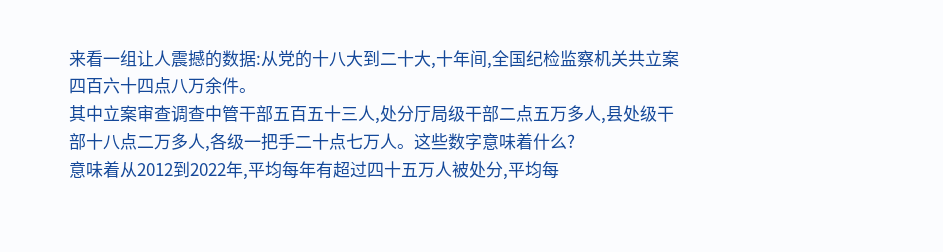来看一组让人震撼的数据:从党的十八大到二十大,十年间,全国纪检监察机关共立案四百六十四点八万余件。
其中立案审查调查中管干部五百五十三人,处分厅局级干部二点五万多人,县处级干部十八点二万多人,各级一把手二十点七万人。这些数字意味着什么?
意味着从2012到2022年,平均每年有超过四十五万人被处分,平均每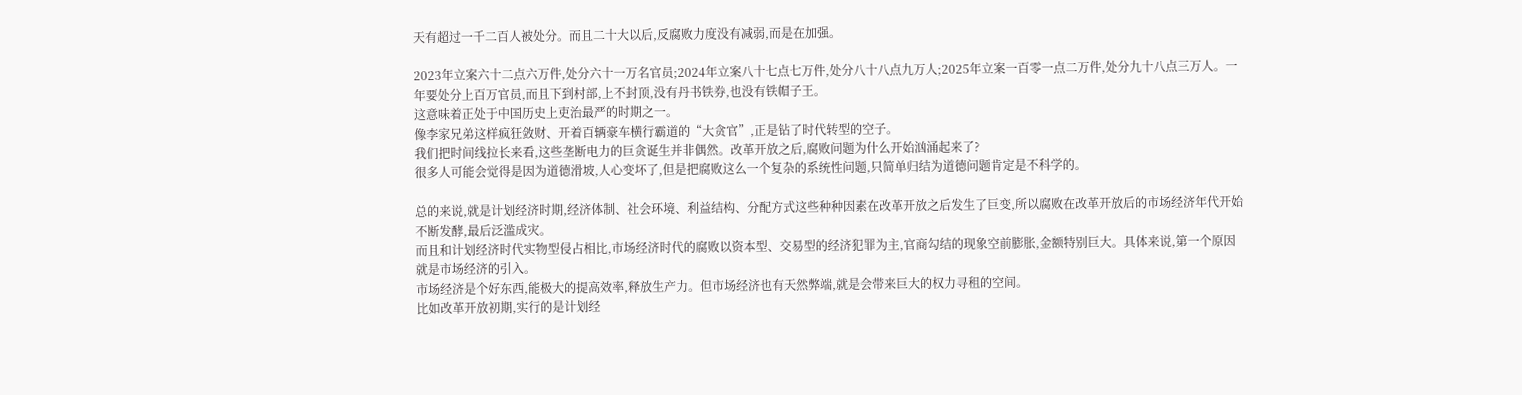天有超过一千二百人被处分。而且二十大以后,反腐败力度没有减弱,而是在加强。

2023年立案六十二点六万件,处分六十一万名官员;2024年立案八十七点七万件,处分八十八点九万人;2025年立案一百零一点二万件,处分九十八点三万人。一年要处分上百万官员,而且下到村部,上不封顶,没有丹书铁券,也没有铁帽子王。
这意味着正处于中国历史上吏治最严的时期之一。
像李家兄弟这样疯狂敛财、开着百辆豪车横行霸道的“大贪官”,正是钻了时代转型的空子。
我们把时间线拉长来看,这些垄断电力的巨贪诞生并非偶然。改革开放之后,腐败问题为什么开始汹涌起来了?
很多人可能会觉得是因为道德滑坡,人心变坏了,但是把腐败这么一个复杂的系统性问题,只简单归结为道德问题肯定是不科学的。

总的来说,就是计划经济时期,经济体制、社会环境、利益结构、分配方式这些种种因素在改革开放之后发生了巨变,所以腐败在改革开放后的市场经济年代开始不断发酵,最后泛滥成灾。
而且和计划经济时代实物型侵占相比,市场经济时代的腐败以资本型、交易型的经济犯罪为主,官商勾结的现象空前膨胀,金额特别巨大。具体来说,第一个原因就是市场经济的引入。
市场经济是个好东西,能极大的提高效率,释放生产力。但市场经济也有天然弊端,就是会带来巨大的权力寻租的空间。
比如改革开放初期,实行的是计划经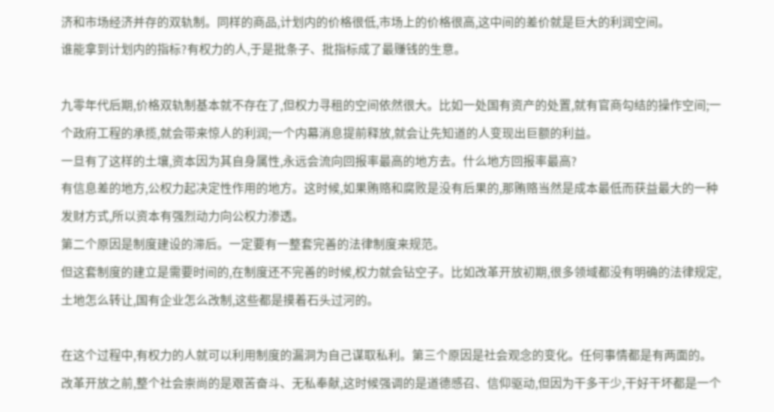济和市场经济并存的双轨制。同样的商品,计划内的价格很低,市场上的价格很高,这中间的差价就是巨大的利润空间。
谁能拿到计划内的指标?有权力的人,于是批条子、批指标成了最赚钱的生意。

九零年代后期,价格双轨制基本就不存在了,但权力寻租的空间依然很大。比如一处国有资产的处置,就有官商勾结的操作空间;一个政府工程的承揽,就会带来惊人的利润;一个内幕消息提前释放,就会让先知道的人变现出巨额的利益。
一旦有了这样的土壤,资本因为其自身属性,永远会流向回报率最高的地方去。什么地方回报率最高?
有信息差的地方,公权力起决定性作用的地方。这时候,如果贿赂和腐败是没有后果的,那贿赂当然是成本最低而获益最大的一种发财方式,所以资本有强烈动力向公权力渗透。
第二个原因是制度建设的滞后。一定要有一整套完善的法律制度来规范。
但这套制度的建立是需要时间的,在制度还不完善的时候,权力就会钻空子。比如改革开放初期,很多领域都没有明确的法律规定,土地怎么转让,国有企业怎么改制,这些都是摸着石头过河的。

在这个过程中,有权力的人就可以利用制度的漏洞为自己谋取私利。第三个原因是社会观念的变化。任何事情都是有两面的。
改革开放之前,整个社会崇尚的是艰苦奋斗、无私奉献,这时候强调的是道德感召、信仰驱动,但因为干多干少,干好干坏都是一个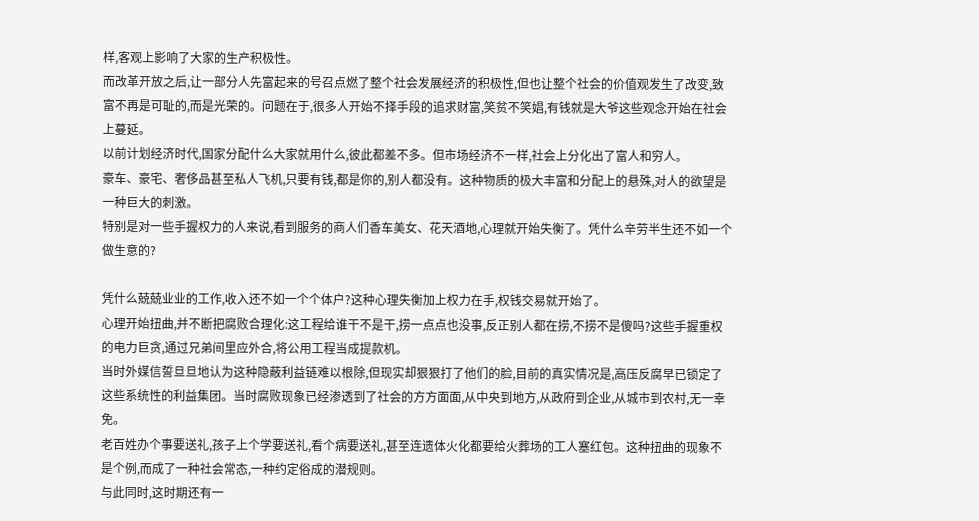样,客观上影响了大家的生产积极性。
而改革开放之后,让一部分人先富起来的号召点燃了整个社会发展经济的积极性,但也让整个社会的价值观发生了改变,致富不再是可耻的,而是光荣的。问题在于,很多人开始不择手段的追求财富,笑贫不笑娼,有钱就是大爷这些观念开始在社会上蔓延。
以前计划经济时代,国家分配什么大家就用什么,彼此都差不多。但市场经济不一样,社会上分化出了富人和穷人。
豪车、豪宅、奢侈品甚至私人飞机,只要有钱,都是你的,别人都没有。这种物质的极大丰富和分配上的悬殊,对人的欲望是一种巨大的刺激。
特别是对一些手握权力的人来说,看到服务的商人们香车美女、花天酒地,心理就开始失衡了。凭什么辛劳半生还不如一个做生意的?

凭什么兢兢业业的工作,收入还不如一个个体户?这种心理失衡加上权力在手,权钱交易就开始了。
心理开始扭曲,并不断把腐败合理化:这工程给谁干不是干,捞一点点也没事,反正别人都在捞,不捞不是傻吗?这些手握重权的电力巨贪,通过兄弟间里应外合,将公用工程当成提款机。
当时外媒信誓旦旦地认为这种隐蔽利益链难以根除,但现实却狠狠打了他们的脸,目前的真实情况是,高压反腐早已锁定了这些系统性的利益集团。当时腐败现象已经渗透到了社会的方方面面,从中央到地方,从政府到企业,从城市到农村,无一幸免。
老百姓办个事要送礼,孩子上个学要送礼,看个病要送礼,甚至连遗体火化都要给火葬场的工人塞红包。这种扭曲的现象不是个例,而成了一种社会常态,一种约定俗成的潜规则。
与此同时,这时期还有一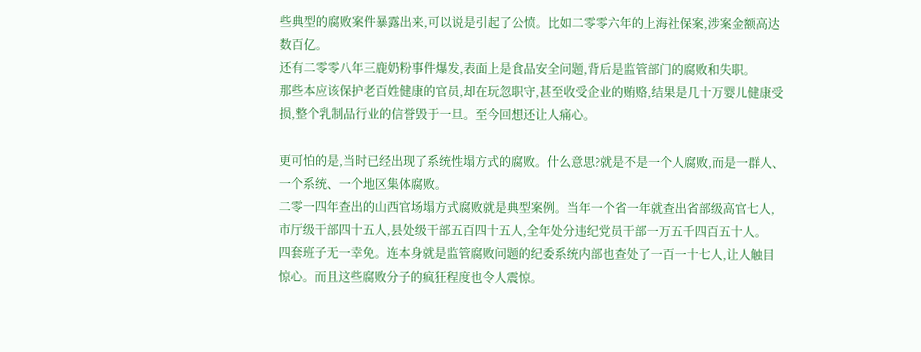些典型的腐败案件暴露出来,可以说是引起了公愤。比如二零零六年的上海社保案,涉案金额高达数百亿。
还有二零零八年三鹿奶粉事件爆发,表面上是食品安全问题,背后是监管部门的腐败和失职。
那些本应该保护老百姓健康的官员,却在玩忽职守,甚至收受企业的贿赂,结果是几十万婴儿健康受损,整个乳制品行业的信誉毁于一旦。至今回想还让人痛心。

更可怕的是,当时已经出现了系统性塌方式的腐败。什么意思?就是不是一个人腐败,而是一群人、一个系统、一个地区集体腐败。
二零一四年查出的山西官场塌方式腐败就是典型案例。当年一个省一年就查出省部级高官七人,市厅级干部四十五人,县处级干部五百四十五人,全年处分违纪党员干部一万五千四百五十人。
四套班子无一幸免。连本身就是监管腐败问题的纪委系统内部也查处了一百一十七人,让人触目惊心。而且这些腐败分子的疯狂程度也令人震惊。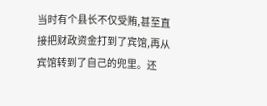当时有个县长不仅受贿,甚至直接把财政资金打到了宾馆,再从宾馆转到了自己的兜里。还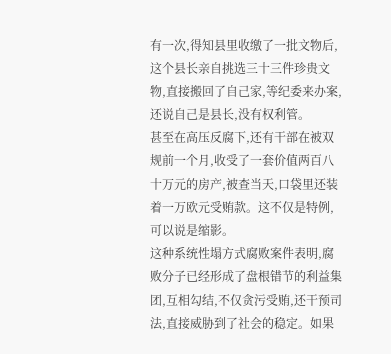有一次,得知县里收缴了一批文物后,这个县长亲自挑选三十三件珍贵文物,直接搬回了自己家,等纪委来办案,还说自己是县长,没有权利管。
甚至在高压反腐下,还有干部在被双规前一个月,收受了一套价值两百八十万元的房产,被查当天,口袋里还装着一万欧元受贿款。这不仅是特例,可以说是缩影。
这种系统性塌方式腐败案件表明,腐败分子已经形成了盘根错节的利益集团,互相勾结,不仅贪污受贿,还干预司法,直接威胁到了社会的稳定。如果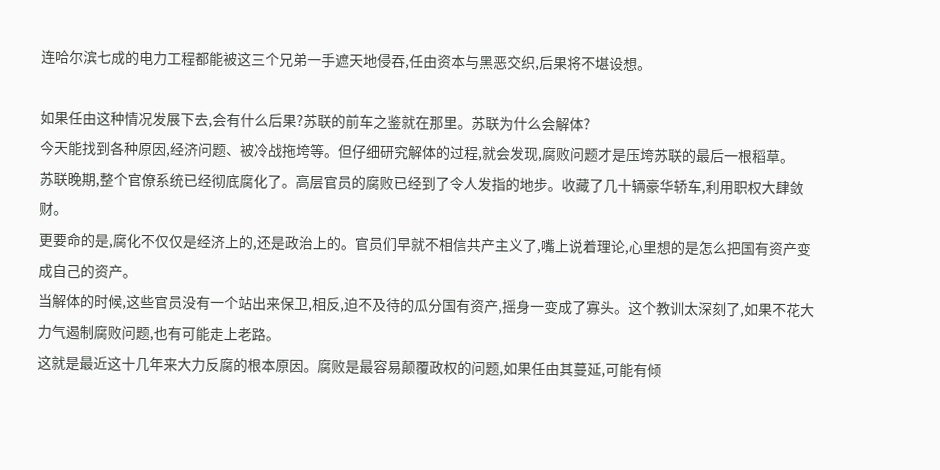连哈尔滨七成的电力工程都能被这三个兄弟一手遮天地侵吞,任由资本与黑恶交织,后果将不堪设想。

如果任由这种情况发展下去,会有什么后果?苏联的前车之鉴就在那里。苏联为什么会解体?
今天能找到各种原因,经济问题、被冷战拖垮等。但仔细研究解体的过程,就会发现,腐败问题才是压垮苏联的最后一根稻草。
苏联晚期,整个官僚系统已经彻底腐化了。高层官员的腐败已经到了令人发指的地步。收藏了几十辆豪华轿车,利用职权大肆敛财。
更要命的是,腐化不仅仅是经济上的,还是政治上的。官员们早就不相信共产主义了,嘴上说着理论,心里想的是怎么把国有资产变成自己的资产。
当解体的时候,这些官员没有一个站出来保卫,相反,迫不及待的瓜分国有资产,摇身一变成了寡头。这个教训太深刻了,如果不花大力气遏制腐败问题,也有可能走上老路。
这就是最近这十几年来大力反腐的根本原因。腐败是最容易颠覆政权的问题,如果任由其蔓延,可能有倾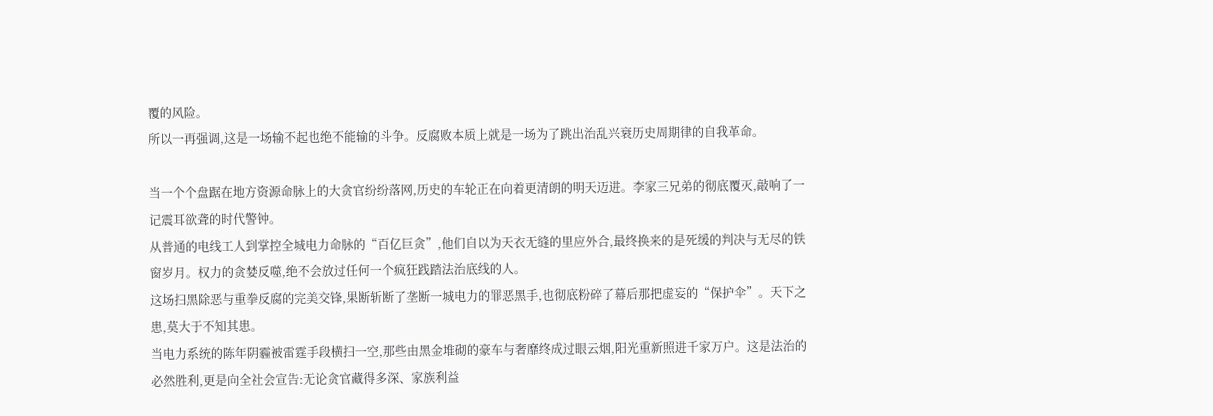覆的风险。
所以一再强调,这是一场输不起也绝不能输的斗争。反腐败本质上就是一场为了跳出治乱兴衰历史周期律的自我革命。

当一个个盘踞在地方资源命脉上的大贪官纷纷落网,历史的车轮正在向着更清朗的明天迈进。李家三兄弟的彻底覆灭,敲响了一记震耳欲聋的时代警钟。
从普通的电线工人到掌控全城电力命脉的“百亿巨贪”,他们自以为天衣无缝的里应外合,最终换来的是死缓的判决与无尽的铁窗岁月。权力的贪婪反噬,绝不会放过任何一个疯狂践踏法治底线的人。
这场扫黑除恶与重拳反腐的完美交锋,果断斩断了垄断一城电力的罪恶黑手,也彻底粉碎了幕后那把虚妄的“保护伞”。天下之患,莫大于不知其患。
当电力系统的陈年阴霾被雷霆手段横扫一空,那些由黑金堆砌的豪车与奢靡终成过眼云烟,阳光重新照进千家万户。这是法治的必然胜利,更是向全社会宣告:无论贪官藏得多深、家族利益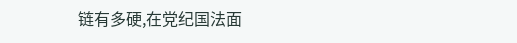链有多硬,在党纪国法面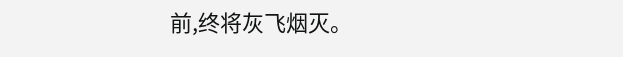前,终将灰飞烟灭。